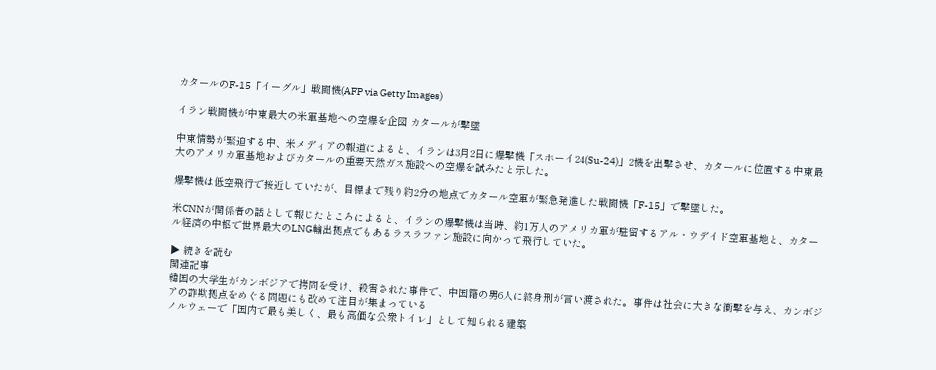カタールのF-15「イーグル」戦闘機(AFP via Getty Images)

イラン戦闘機が中東最大の米軍基地への空爆を企図 カタールが撃墜

中東情勢が緊迫する中、米メディアの報道によると、イランは3月2日に爆撃機「スホーイ24(Su-24)」2機を出撃させ、カタールに位置する中東最大のアメリカ軍基地およびカタールの重要天然ガス施設への空爆を試みたと示した。

爆撃機は低空飛行で接近していたが、目標まで残り約2分の地点でカタール空軍が緊急発進した戦闘機「F-15」で撃墜した。

米CNNが関係者の話として報じたところによると、イランの爆撃機は当時、約1万人のアメリカ軍が駐留するアル・ウデイド空軍基地と、カタール経済の中枢で世界最大のLNG輸出拠点でもあるラスラファン施設に向かって飛行していた。

▶ 続きを読む
関連記事
韓国の大学生がカンボジアで拷問を受け、殺害された事件で、中国籍の男6人に終身刑が言い渡された。事件は社会に大きな衝撃を与え、カンボジアの詐欺拠点をめぐる問題にも改めて注目が集まっている
ノルウェーで「国内で最も美しく、最も高価な公衆トイレ」として知られる建築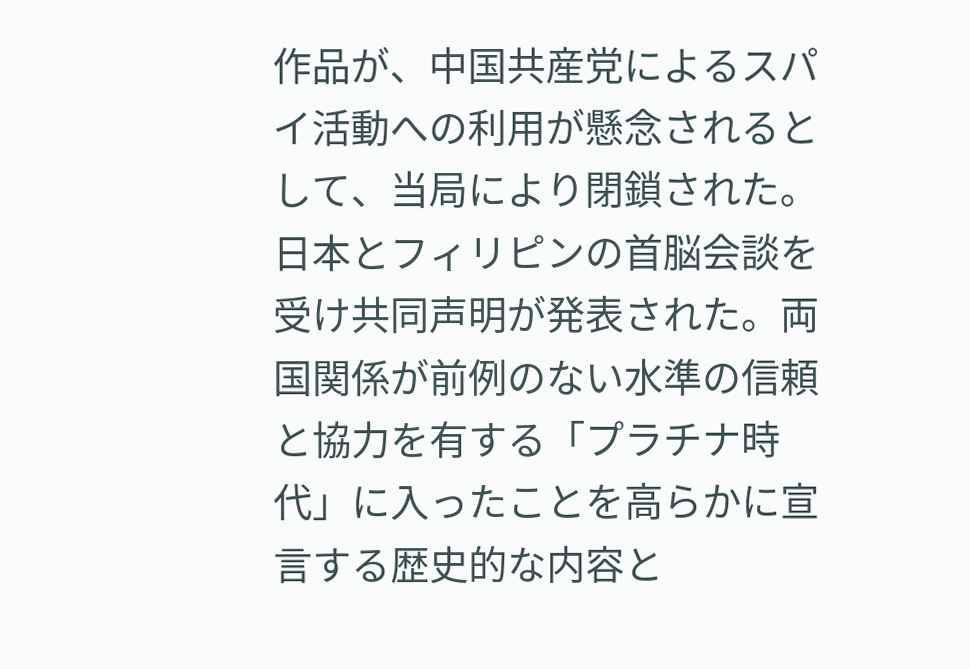作品が、中国共産党によるスパイ活動への利用が懸念されるとして、当局により閉鎖された。
日本とフィリピンの首脳会談を受け共同声明が発表された。両国関係が前例のない水準の信頼と協力を有する「プラチナ時代」に入ったことを高らかに宣言する歴史的な内容と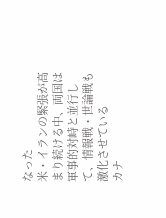なった
米・イランの緊張が高まり続ける中、両国は軍事的対峙と並行して、情報戦・世論戦も激化させている
カナ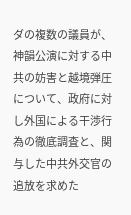ダの複数の議員が、神韻公演に対する中共の妨害と越境弾圧について、政府に対し外国による干渉行為の徹底調査と、関与した中共外交官の追放を求めた